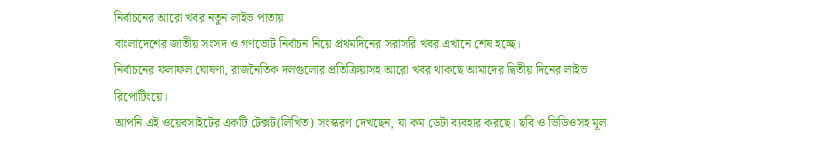নির্বাচনের আরো খবর নতুন লাইভ পাতায়
বাংলাদেশের জাতীয় সংসদ ও গণভোট নির্বাচন নিয়ে প্রথমদিনের সরাসরি খবর এখানে শেষ হচ্ছে।
নির্বাচনের ফলাফল ঘোষণা, রাজনৈতিক দলগুলোর প্রতিক্রিয়াসহ আরো খবর থাকছে আমাদের দ্বিতীয় দিনের লাইভ রিপোটিংয়ে।
আপনি এই ওয়েবসাইটের একটি টেক্সট(লিখিত) সংস্করণ দেখছেন, যা কম ডেটা ব্যবহার করছে। ছবি ও ভিডিওসহ মূল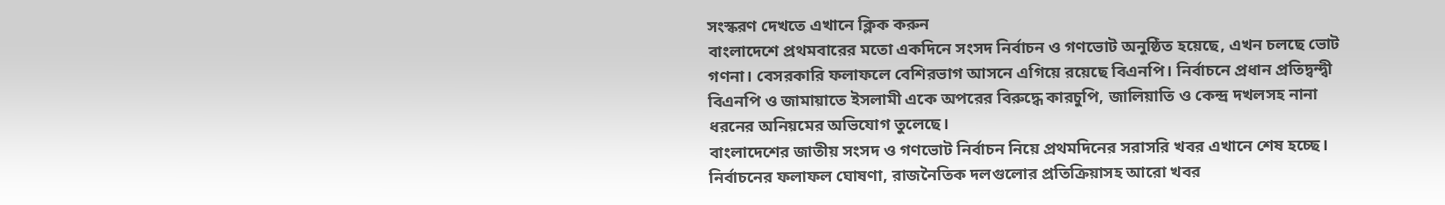সংস্করণ দেখতে এখানে ক্লিক করুন
বাংলাদেশে প্রথমবারের মতো একদিনে সংসদ নির্বাচন ও গণভোট অনুষ্ঠিত হয়েছে, এখন চলছে ভোট গণনা। বেসরকারি ফলাফলে বেশিরভাগ আসনে এগিয়ে রয়েছে বিএনপি। নির্বাচনে প্রধান প্রতিদ্বন্দ্বী বিএনপি ও জামায়াতে ইসলামী একে অপরের বিরুদ্ধে কারচুপি, জালিয়াতি ও কেন্দ্র দখলসহ নানা ধরনের অনিয়মের অভিযোগ তুলেছে।
বাংলাদেশের জাতীয় সংসদ ও গণভোট নির্বাচন নিয়ে প্রথমদিনের সরাসরি খবর এখানে শেষ হচ্ছে।
নির্বাচনের ফলাফল ঘোষণা, রাজনৈতিক দলগুলোর প্রতিক্রিয়াসহ আরো খবর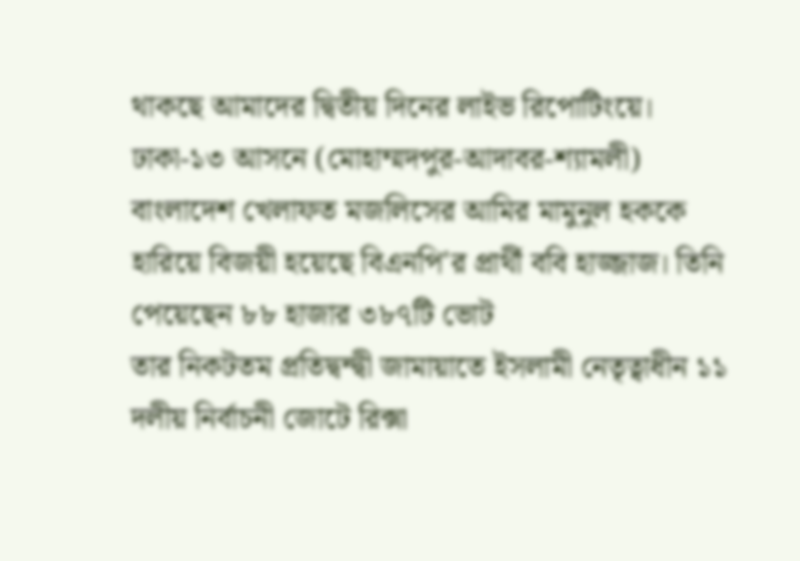থাকছে আমাদের দ্বিতীয় দিনের লাইভ রিপোটিংয়ে।
ঢাকা-১৩ আসনে (মোহাম্মদপুর-আদাবর-শ্যামলী) বাংলাদেশ খেলাফত মজলিসের আমির মামুনুল হককে হারিয়ে বিজয়ী হয়েছে বিএনপি'র প্রার্থী ববি হাজ্জাজ। তিনি পেয়েছেন ৮৮ হাজার ৩৮৭টি ভোট
তার নিকটতম প্রতিদ্বন্দ্বী জামায়াতে ইসলামী নেতৃত্বাধীন ১১ দলীয় নির্বাচনী জোটে রিক্সা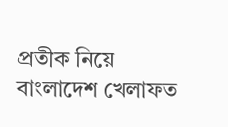প্রতীক নিয়ে বাংলাদেশ খেলাফত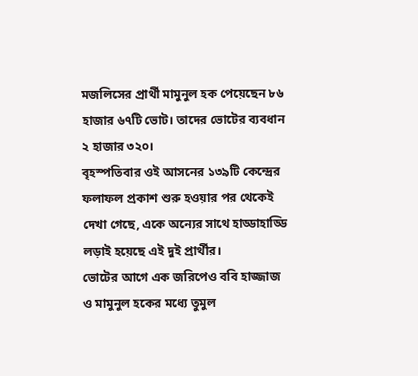মজলিসের প্রার্থী মামুনুল হক পেয়েছেন ৮৬ হাজার ৬৭টি ভোট। তাদের ভোটের ব্যবধান ২ হাজার ৩২০।
বৃহস্পতিবার ওই আসনের ১৩৯টি কেন্দ্রের ফলাফল প্রকাশ শুরু হওয়ার পর থেকেই দেখা গেছে, একে অন্যের সাথে হাড্ডাহাড্ডি লড়াই হয়েছে এই দুই প্রার্থীর।
ভোটের আগে এক জরিপেও ববি হাজ্জাজ ও মামুনুল হকের মধ্যে তুমুল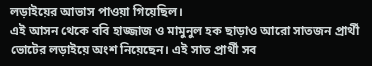লড়াইয়ের আভাস পাওয়া গিয়েছিল।
এই আসন থেকে ববি হাজ্জাজ ও মামুনুল হক ছাড়াও আরো সাতজন প্রার্থী ভোটের লড়াইয়ে অংশ নিয়েছেন। এই সাত প্রার্থী সব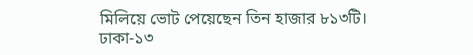মিলিয়ে ভোট পেয়েছেন তিন হাজার ৮১৩টি।
ঢাকা-১৩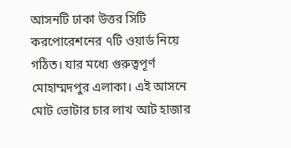আসনটি ঢাকা উত্তর সিটি করপোরেশনের ৭টি ওয়ার্ড নিয়ে গঠিত। যার মধ্যে গুরুত্বপূর্ণ মোহাম্মদপুর এলাকা। এই আসনে মোট ভোটার চার লাখ আট হাজার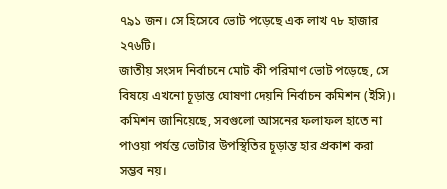৭৯১ জন। সে হিসেবে ভোট পড়েছে এক লাখ ৭৮ হাজার ২৭৬টি।
জাতীয় সংসদ নির্বাচনে মোট কী পরিমাণ ভোট পড়েছে, সে বিষয়ে এখনো চূড়ান্ত ঘোষণা দেয়নি নির্বাচন কমিশন (ইসি)। কমিশন জানিয়েছে, সবগুলো আসনের ফলাফল হাতে না পাওয়া পর্যন্ত ভোটার উপস্থিতির চূড়ান্ত হার প্রকাশ করা সম্ভব নয়।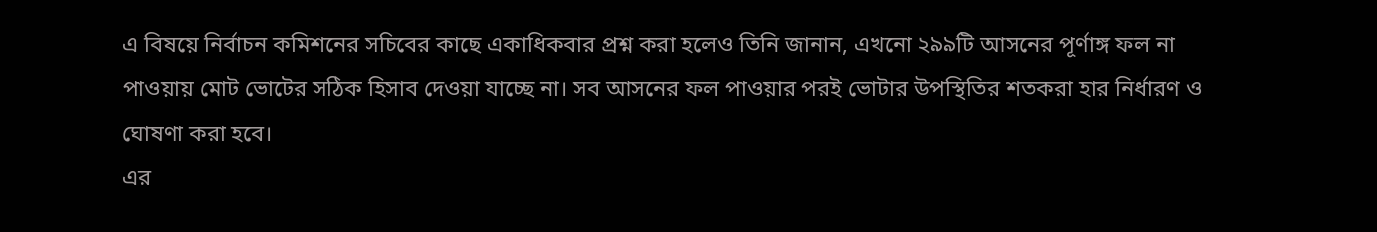এ বিষয়ে নির্বাচন কমিশনের সচিবের কাছে একাধিকবার প্রশ্ন করা হলেও তিনি জানান, এখনো ২৯৯টি আসনের পূর্ণাঙ্গ ফল না পাওয়ায় মোট ভোটের সঠিক হিসাব দেওয়া যাচ্ছে না। সব আসনের ফল পাওয়ার পরই ভোটার উপস্থিতির শতকরা হার নির্ধারণ ও ঘোষণা করা হবে।
এর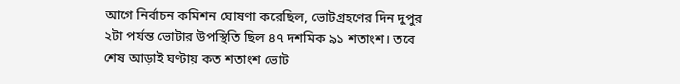আগে নির্বাচন কমিশন ঘোষণা করেছিল, ভোটগ্রহণের দিন দুপুর ২টা পর্যন্ত ভোটার উপস্থিতি ছিল ৪৭ দশমিক ৯১ শতাংশ। তবে শেষ আড়াই ঘণ্টায় কত শতাংশ ভোট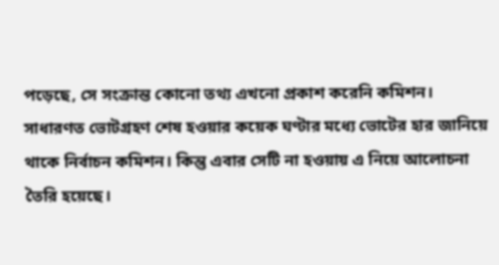পড়েছে, সে সংক্রান্ত কোনো তথ্য এখনো প্রকাশ করেনি কমিশন।
সাধারণত ভোটগ্রহণ শেষ হওয়ার কয়েক ঘণ্টার মধ্যে ভোটের হার জানিয়ে থাকে নির্বাচন কমিশন। কিন্তু এবার সেটি না হওয়ায় এ নিয়ে আলোচনা তৈরি হয়েছে।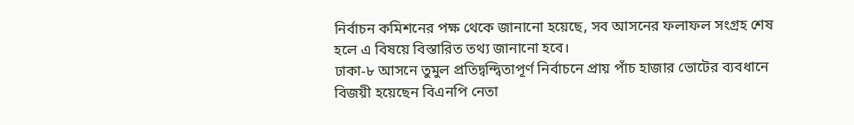নির্বাচন কমিশনের পক্ষ থেকে জানানো হয়েছে, সব আসনের ফলাফল সংগ্রহ শেষ হলে এ বিষয়ে বিস্তারিত তথ্য জানানো হবে।
ঢাকা-৮ আসনে তুমুল প্রতিদ্বন্দ্বিতাপূর্ণ নির্বাচনে প্রায় পাঁচ হাজার ভোটের ব্যবধানে বিজয়ী হয়েছেন বিএনপি নেতা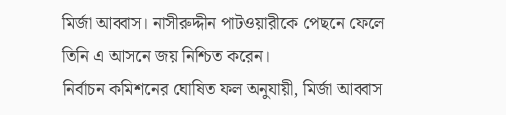মির্জা আব্বাস। নাসীরুদ্দীন পাটওয়ারীকে পেছনে ফেলে তিনি এ আসনে জয় নিশ্চিত করেন।
নির্বাচন কমিশনের ঘোষিত ফল অনুযায়ী, মির্জা আব্বাস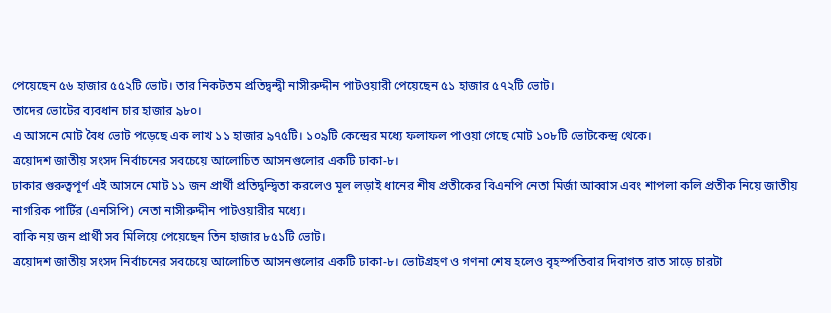পেয়েছেন ৫৬ হাজার ৫৫২টি ভোট। তার নিকটতম প্রতিদ্বন্দ্বী নাসীরুদ্দীন পাটওয়ারী পেয়েছেন ৫১ হাজার ৫৭২টি ভোট।
তাদের ভোটের ব্যবধান চার হাজার ৯৮০।
এ আসনে মোট বৈধ ভোট পড়েছে এক লাখ ১১ হাজার ৯৭৫টি। ১০৯টি কেন্দ্রের মধ্যে ফলাফল পাওয়া গেছে মোট ১০৮টি ভোটকেন্দ্র থেকে।
ত্রয়োদশ জাতীয় সংসদ নির্বাচনের সবচেয়ে আলোচিত আসনগুলোর একটি ঢাকা-৮।
ঢাকার গুরুত্বপূর্ণ এই আসনে মোট ১১ জন প্রার্থী প্রতিদ্বন্দ্বিতা করলেও মূল লড়াই ধানের শীষ প্রতীকের বিএনপি নেতা মির্জা আব্বাস এবং শাপলা কলি প্রতীক নিয়ে জাতীয় নাগরিক পার্টির (এনসিপি) নেতা নাসীরুদ্দীন পাটওয়ারীর মধ্যে।
বাকি নয় জন প্রার্থী সব মিলিয়ে পেয়েছেন তিন হাজার ৮৫১টি ভোট।
ত্রয়োদশ জাতীয় সংসদ নির্বাচনের সবচেয়ে আলোচিত আসনগুলোর একটি ঢাকা-৮। ভোটগ্রহণ ও গণনা শেষ হলেও বৃহস্পতিবার দিবাগত রাত সাড়ে চারটা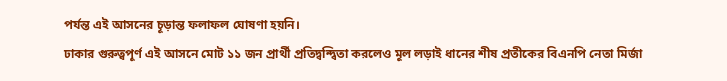পর্যন্ত এই আসনের চূড়ান্ত ফলাফল ঘোষণা হয়নি।
ঢাকার গুরুত্বপূর্ণ এই আসনে মোট ১১ জন প্রার্থী প্রতিদ্বন্দ্বিতা করলেও মূল লড়াই ধানের শীষ প্রতীকের বিএনপি নেতা মির্জা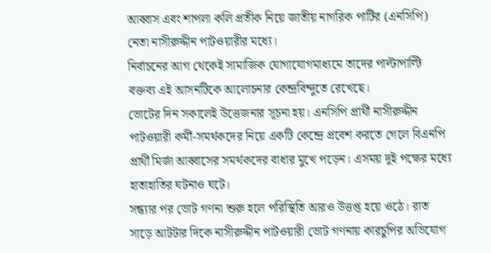আব্বাস এবং শাপলা কলি প্রতীক নিয়ে জাতীয় নাগরিক পার্টির (এনসিপি) নেতা নাসীরুদ্দীন পাটওয়ারীর মধ্যে।
নির্বাচনের আগ থেকেই সামাজিক যোগাযোগমাধ্যমে তাদের পাল্টাপাল্টি বক্তব্য এই আসনটিকে আলোচনার কেন্দ্রবিন্দুতে রেখেছে।
ভোটের দিন সকালেই উত্তেজনার সূচনা হয়। এনসিপি প্রার্থী নাসীরুদ্দীন পাটওয়ারী কর্মী-সমর্থকদের নিয়ে একটি কেন্দ্রে প্রবেশ করতে গেলে বিএনপি প্রার্থী মির্জা আব্বাসের সমর্থকদের বাধার মুখে পড়েন। এসময় দুই পক্ষের মধ্যে হাতাহাতির ঘটনাও ঘটে।
সন্ধ্যার পর ভোট গণনা শুরু হলে পরিস্থিতি আরও উত্তপ্ত হয়ে ওঠে। রাত সাড়ে আটটার দিকে নাসীরুদ্দীন পাটওয়ারী ভোট গণনায় কারচুপির অভিযোগ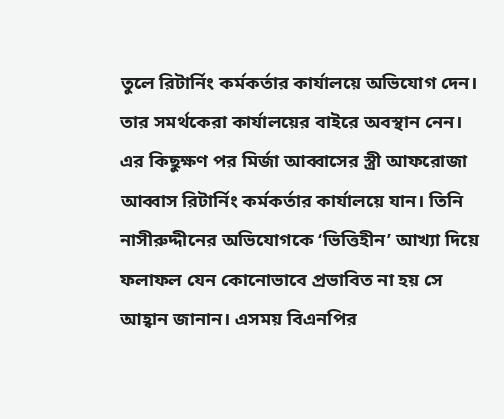তুলে রিটার্নিং কর্মকর্তার কার্যালয়ে অভিযোগ দেন। তার সমর্থকেরা কার্যালয়ের বাইরে অবস্থান নেন।
এর কিছুক্ষণ পর মির্জা আব্বাসের স্ত্রী আফরোজা আব্বাস রিটার্নিং কর্মকর্তার কার্যালয়ে যান। তিনি নাসীরুদ্দীনের অভিযোগকে ‘ভিত্তিহীন’ আখ্যা দিয়ে ফলাফল যেন কোনোভাবে প্রভাবিত না হয় সে আহ্বান জানান। এসময় বিএনপির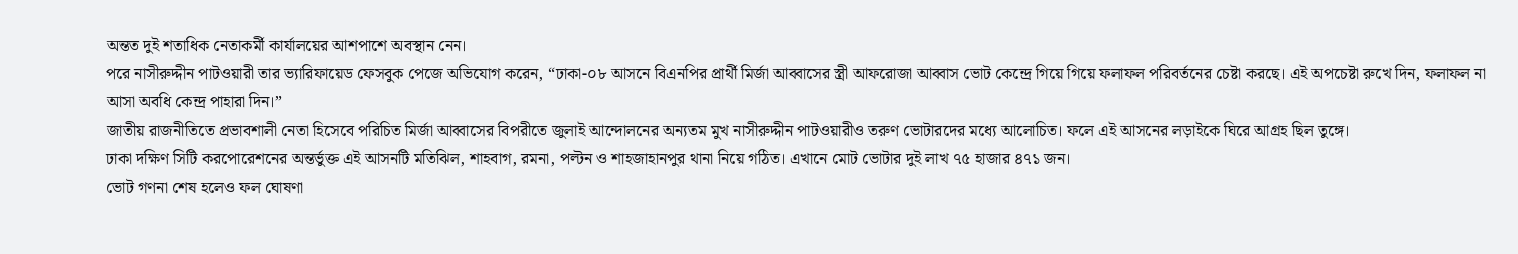অন্তত দুই শতাধিক নেতাকর্মী কার্যালয়ের আশপাশে অবস্থান নেন।
পরে নাসীরুদ্দীন পাটওয়ারী তার ভ্যারিফায়েড ফেসবুক পেজে অভিযোগ করেন, “ঢাকা-০৮ আসনে বিএনপির প্রার্থী মির্জা আব্বাসের স্ত্রী আফরোজা আব্বাস ভোট কেন্দ্রে গিয়ে গিয়ে ফলাফল পরিবর্তনের চেষ্টা করছে। এই অপচেষ্টা রুখে দিন, ফলাফল না আসা অবধি কেন্দ্র পাহারা দিন।”
জাতীয় রাজনীতিতে প্রভাবশালী নেতা হিসেবে পরিচিত মির্জা আব্বাসের বিপরীতে জুলাই আন্দোলনের অন্যতম মুখ নাসীরুদ্দীন পাটওয়ারীও তরুণ ভোটারদের মধ্যে আলোচিত। ফলে এই আসনের লড়াইকে ঘিরে আগ্রহ ছিল তুঙ্গে।
ঢাকা দক্ষিণ সিটি করপোরেশনের অন্তর্ভুক্ত এই আসনটি মতিঝিল, শাহবাগ, রমনা, পল্টন ও শাহজাহানপুর থানা নিয়ে গঠিত। এখানে মোট ভোটার দুই লাখ ৭৫ হাজার ৪৭১ জন।
ভোট গণনা শেষ হলেও ফল ঘোষণা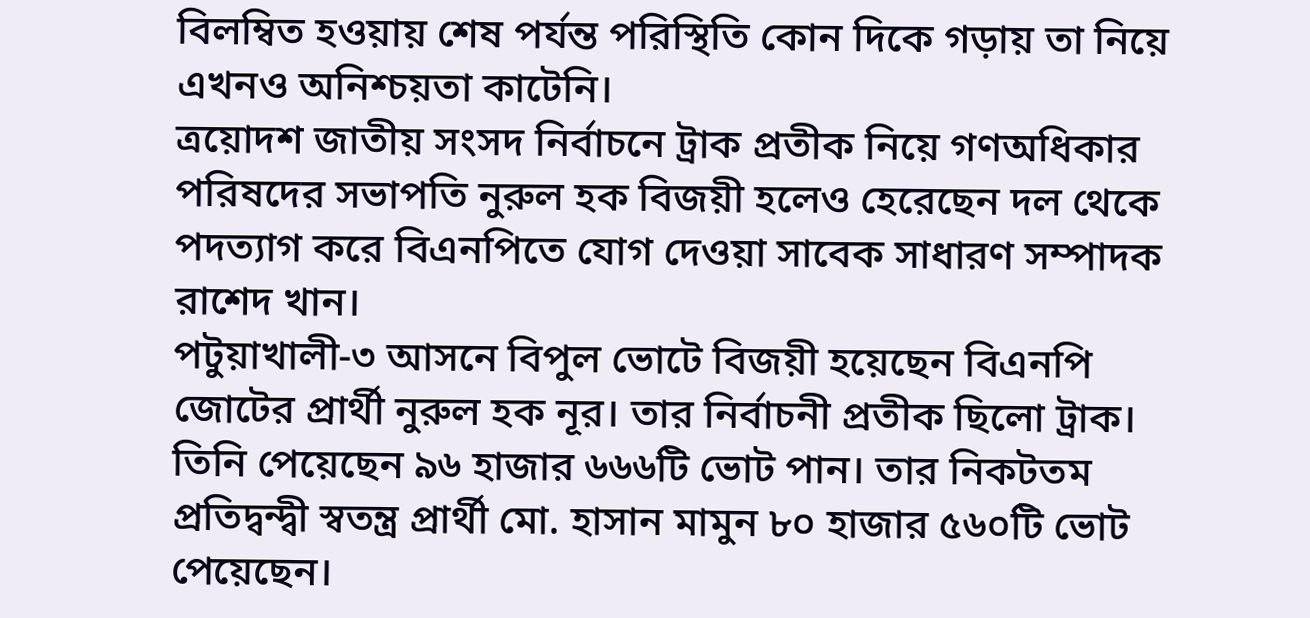বিলম্বিত হওয়ায় শেষ পর্যন্ত পরিস্থিতি কোন দিকে গড়ায় তা নিয়ে এখনও অনিশ্চয়তা কাটেনি।
ত্রয়োদশ জাতীয় সংসদ নির্বাচনে ট্রাক প্রতীক নিয়ে গণঅধিকার পরিষদের সভাপতি নুরুল হক বিজয়ী হলেও হেরেছেন দল থেকে পদত্যাগ করে বিএনপিতে যোগ দেওয়া সাবেক সাধারণ সম্পাদক রাশেদ খান।
পটুয়াখালী-৩ আসনে বিপুল ভোটে বিজয়ী হয়েছেন বিএনপি জোটের প্রার্থী নুরুল হক নূর। তার নির্বাচনী প্রতীক ছিলো ট্রাক।
তিনি পেয়েছেন ৯৬ হাজার ৬৬৬টি ভোট পান। তার নিকটতম প্রতিদ্বন্দ্বী স্বতন্ত্র প্রার্থী মো. হাসান মামুন ৮০ হাজার ৫৬০টি ভোট পেয়েছেন।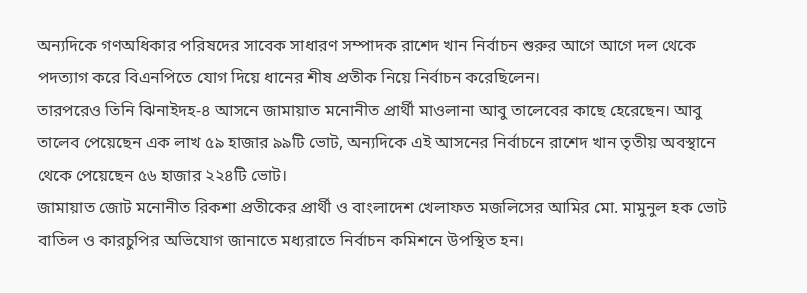অন্যদিকে গণঅধিকার পরিষদের সাবেক সাধারণ সম্পাদক রাশেদ খান নির্বাচন শুরুর আগে আগে দল থেকে পদত্যাগ করে বিএনপিতে যোগ দিয়ে ধানের শীষ প্রতীক নিয়ে নির্বাচন করেছিলেন।
তারপরেও তিনি ঝিনাইদহ-৪ আসনে জামায়াত মনোনীত প্রার্থী মাওলানা আবু তালেবের কাছে হেরেছেন। আবু তালেব পেয়েছেন এক লাখ ৫৯ হাজার ৯৯টি ভোট, অন্যদিকে এই আসনের নির্বাচনে রাশেদ খান তৃতীয় অবস্থানে থেকে পেয়েছেন ৫৬ হাজার ২২৪টি ভোট।
জামায়াত জোট মনোনীত রিকশা প্রতীকের প্রার্থী ও বাংলাদেশ খেলাফত মজলিসের আমির মো. মামুনুল হক ভোট বাতিল ও কারচুপির অভিযোগ জানাতে মধ্যরাতে নির্বাচন কমিশনে উপস্থিত হন।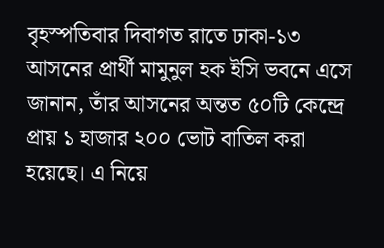বৃহস্পতিবার দিবাগত রাতে ঢাকা-১৩ আসনের প্রার্থী মামুনুল হক ইসি ভবনে এসে জানান, তাঁর আসনের অন্তত ৫০টি কেন্দ্রে প্রায় ১ হাজার ২০০ ভোট বাতিল করা হয়েছে। এ নিয়ে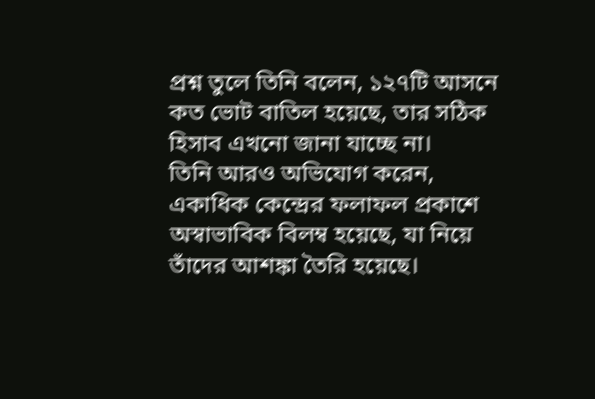প্রশ্ন তুলে তিনি বলেন, ১২৭টি আসনে কত ভোট বাতিল হয়েছে, তার সঠিক হিসাব এখনো জানা যাচ্ছে না।
তিনি আরও অভিযোগ করেন, একাধিক কেন্দ্রের ফলাফল প্রকাশে অস্বাভাবিক বিলম্ব হয়েছে, যা নিয়ে তাঁদের আশঙ্কা তৈরি হয়েছে।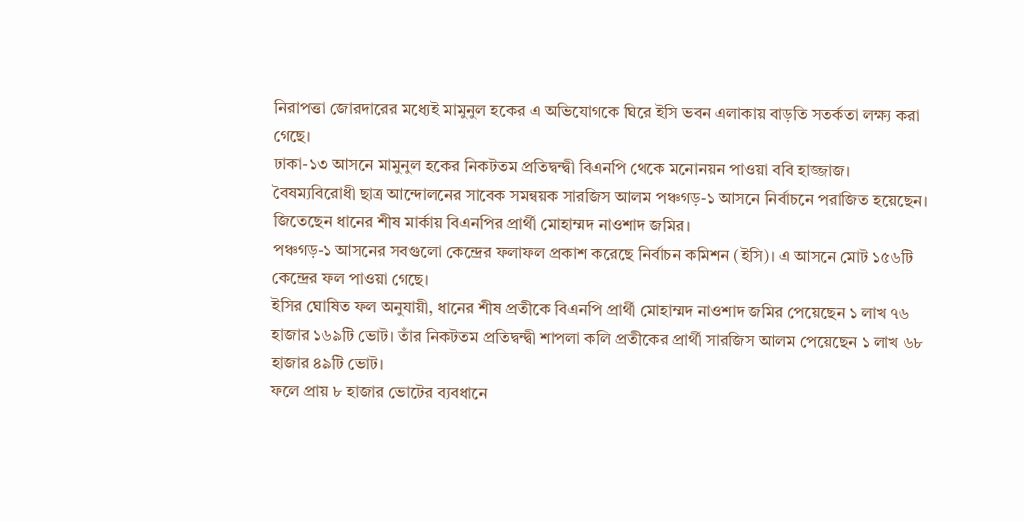নিরাপত্তা জোরদারের মধ্যেই মামুনুল হকের এ অভিযোগকে ঘিরে ইসি ভবন এলাকায় বাড়তি সতর্কতা লক্ষ্য করা গেছে।
ঢাকা-১৩ আসনে মামুনুল হকের নিকটতম প্রতিদ্বন্দ্বী বিএনপি থেকে মনোনয়ন পাওয়া ববি হাজ্জাজ।
বৈষম্যবিরোধী ছাত্র আন্দোলনের সাবেক সমন্বয়ক সারজিস আলম পঞ্চগড়-১ আসনে নির্বাচনে পরাজিত হয়েছেন। জিতেছেন ধানের শীষ মার্কায় বিএনপির প্রার্থী মোহাম্মদ নাওশাদ জমির।
পঞ্চগড়-১ আসনের সবগুলো কেন্দ্রের ফলাফল প্রকাশ করেছে নির্বাচন কমিশন (ইসি)। এ আসনে মোট ১৫৬টি কেন্দ্রের ফল পাওয়া গেছে।
ইসির ঘোষিত ফল অনুযায়ী, ধানের শীষ প্রতীকে বিএনপি প্রার্থী মোহাম্মদ নাওশাদ জমির পেয়েছেন ১ লাখ ৭৬ হাজার ১৬৯টি ভোট। তাঁর নিকটতম প্রতিদ্বন্দ্বী শাপলা কলি প্রতীকের প্রার্থী সারজিস আলম পেয়েছেন ১ লাখ ৬৮ হাজার ৪৯টি ভোট।
ফলে প্রায় ৮ হাজার ভোটের ব্যবধানে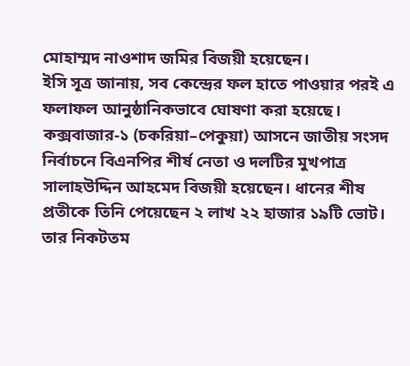মোহাম্মদ নাওশাদ জমির বিজয়ী হয়েছেন।
ইসি সূত্র জানায়, সব কেন্দ্রের ফল হাতে পাওয়ার পরই এ ফলাফল আনুষ্ঠানিকভাবে ঘোষণা করা হয়েছে।
কক্সবাজার-১ (চকরিয়া–পেকুয়া) আসনে জাতীয় সংসদ নির্বাচনে বিএনপির শীর্ষ নেতা ও দলটির মুখপাত্র সালাহউদ্দিন আহমেদ বিজয়ী হয়েছেন। ধানের শীষ প্রতীকে তিনি পেয়েছেন ২ লাখ ২২ হাজার ১৯টি ভোট।
তার নিকটতম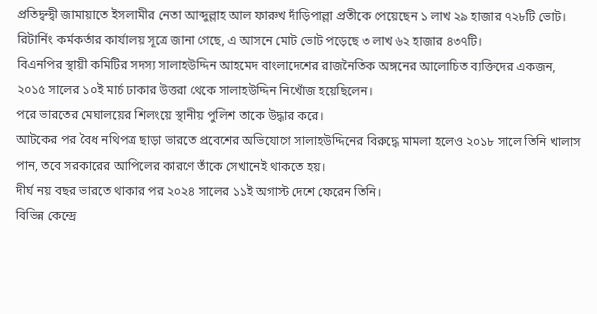প্রতিদ্বন্দ্বী জামায়াতে ইসলামীর নেতা আব্দুল্লাহ আল ফারুখ দাঁড়িপাল্লা প্রতীকে পেয়েছেন ১ লাখ ২৯ হাজার ৭২৮টি ভোট।
রিটার্নিং কর্মকর্তার কার্যালয় সূত্রে জানা গেছে, এ আসনে মোট ভোট পড়েছে ৩ লাখ ৬২ হাজার ৪৩৭টি।
বিএনপির স্থায়ী কমিটির সদস্য সালাহউদ্দিন আহমেদ বাংলাদেশের রাজনৈতিক অঙ্গনের আলোচিত ব্যক্তিদের একজন, ২০১৫ সালের ১০ই মার্চ ঢাকার উত্তরা থেকে সালাহউদ্দিন নিখোঁজ হয়েছিলেন।
পরে ভারতের মেঘালয়ের শিলংয়ে স্থানীয় পুলিশ তাকে উদ্ধার করে।
আটকের পর বৈধ নথিপত্র ছাড়া ভারতে প্রবেশের অভিযোগে সালাহউদ্দিনের বিরুদ্ধে মামলা হলেও ২০১৮ সালে তিনি খালাস পান, তবে সরকারের আপিলের কারণে তাঁকে সেখানেই থাকতে হয়।
দীর্ঘ নয় বছর ভারতে থাকার পর ২০২৪ সালের ১১ই অগাস্ট দেশে ফেরেন তিনি।
বিভিন্ন কেন্দ্রে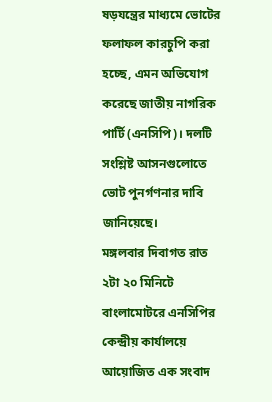ষড়যন্ত্রের মাধ্যমে ভোটের ফলাফল কারচুপি করা হচ্ছে, এমন অভিযোগ করেছে জাতীয় নাগরিক পার্টি (এনসিপি)। দলটি সংশ্লিষ্ট আসনগুলোতে ভোট পুনর্গণনার দাবি জানিয়েছে।
মঙ্গলবার দিবাগত রাত ২টা ২০ মিনিটে বাংলামোটরে এনসিপির কেন্দ্রীয় কার্যালয়ে আয়োজিত এক সংবাদ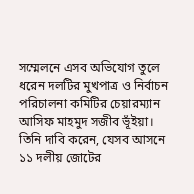সম্মেলনে এসব অভিযোগ তুলে ধরেন দলটির মুখপাত্র ও নির্বাচন পরিচালনা কমিটির চেয়ারম্যান আসিফ মাহমুদ সজীব ভূঁইয়া।
তিনি দাবি করেন, যেসব আসনে ১১ দলীয় জোটের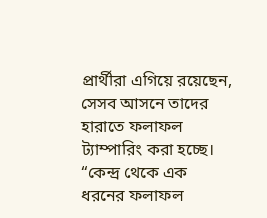প্রার্থীরা এগিয়ে রয়েছেন, সেসব আসনে তাদের হারাতে ফলাফল ট্যাম্পারিং করা হচ্ছে।
“কেন্দ্র থেকে এক ধরনের ফলাফল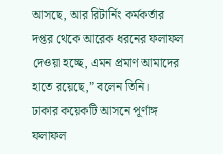আসছে, আর রিটার্নিং কর্মকর্তার দপ্তর থেকে আরেক ধরনের ফলাফল দেওয়া হচ্ছে, এমন প্রমাণ আমাদের হাতে রয়েছে,” বলেন তিনি।
ঢাকার কয়েকটি আসনে পূর্ণাঙ্গ ফলাফল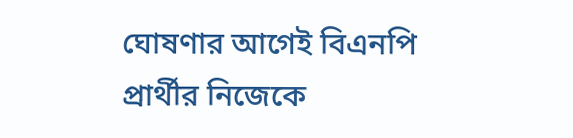ঘোষণার আগেই বিএনপি প্রার্থীর নিজেকে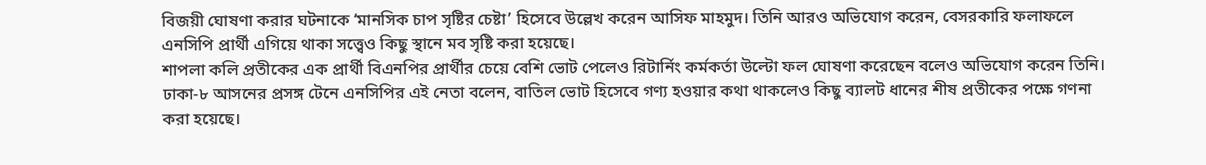বিজয়ী ঘোষণা করার ঘটনাকে ‘মানসিক চাপ সৃষ্টির চেষ্টা’ হিসেবে উল্লেখ করেন আসিফ মাহমুদ। তিনি আরও অভিযোগ করেন, বেসরকারি ফলাফলে এনসিপি প্রার্থী এগিয়ে থাকা সত্ত্বেও কিছু স্থানে মব সৃষ্টি করা হয়েছে।
শাপলা কলি প্রতীকের এক প্রার্থী বিএনপির প্রার্থীর চেয়ে বেশি ভোট পেলেও রিটার্নিং কর্মকর্তা উল্টো ফল ঘোষণা করেছেন বলেও অভিযোগ করেন তিনি।
ঢাকা-৮ আসনের প্রসঙ্গ টেনে এনসিপির এই নেতা বলেন, বাতিল ভোট হিসেবে গণ্য হওয়ার কথা থাকলেও কিছু ব্যালট ধানের শীষ প্রতীকের পক্ষে গণনা করা হয়েছে।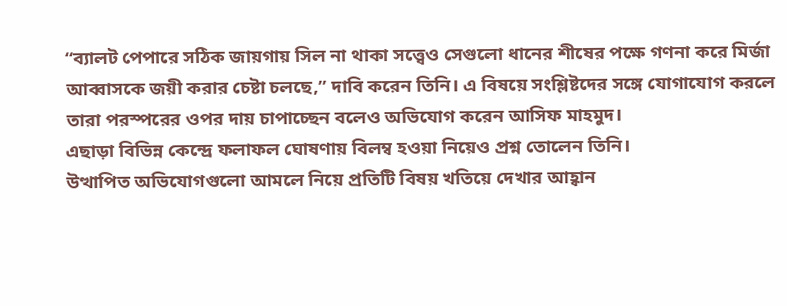“ব্যালট পেপারে সঠিক জায়গায় সিল না থাকা সত্ত্বেও সেগুলো ধানের শীষের পক্ষে গণনা করে মির্জা আব্বাসকে জয়ী করার চেষ্টা চলছে,” দাবি করেন তিনি। এ বিষয়ে সংশ্লিষ্টদের সঙ্গে যোগাযোগ করলে তারা পরস্পরের ওপর দায় চাপাচ্ছেন বলেও অভিযোগ করেন আসিফ মাহমুদ।
এছাড়া বিভিন্ন কেন্দ্রে ফলাফল ঘোষণায় বিলম্ব হওয়া নিয়েও প্রশ্ন তোলেন তিনি।
উত্থাপিত অভিযোগগুলো আমলে নিয়ে প্রতিটি বিষয় খতিয়ে দেখার আহ্বান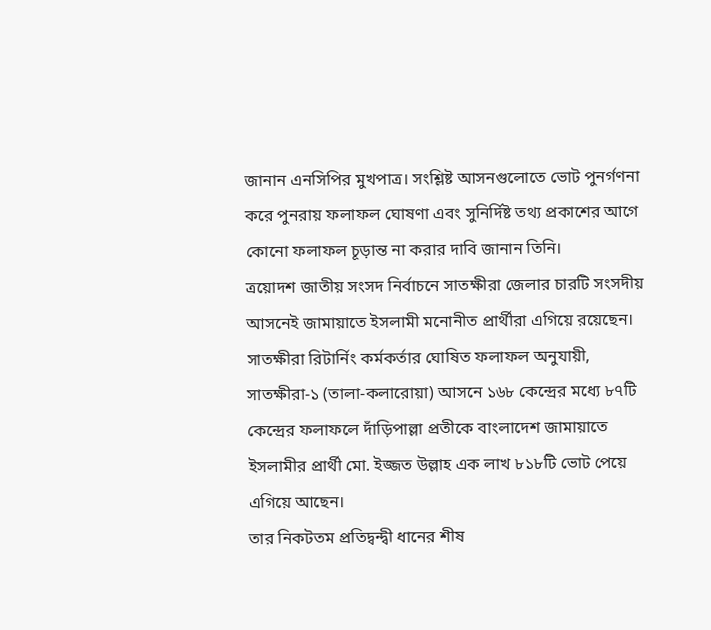জানান এনসিপির মুখপাত্র। সংশ্লিষ্ট আসনগুলোতে ভোট পুনর্গণনা করে পুনরায় ফলাফল ঘোষণা এবং সুনির্দিষ্ট তথ্য প্রকাশের আগে কোনো ফলাফল চূড়ান্ত না করার দাবি জানান তিনি।
ত্রয়োদশ জাতীয় সংসদ নির্বাচনে সাতক্ষীরা জেলার চারটি সংসদীয় আসনেই জামায়াতে ইসলামী মনোনীত প্রার্থীরা এগিয়ে রয়েছেন।
সাতক্ষীরা রিটার্নিং কর্মকর্তার ঘোষিত ফলাফল অনুযায়ী, সাতক্ষীরা-১ (তালা-কলারোয়া) আসনে ১৬৮ কেন্দ্রের মধ্যে ৮৭টি কেন্দ্রের ফলাফলে দাঁড়িপাল্লা প্রতীকে বাংলাদেশ জামায়াতে ইসলামীর প্রার্থী মো. ইজ্জত উল্লাহ এক লাখ ৮১৮টি ভোট পেয়ে এগিয়ে আছেন।
তার নিকটতম প্রতিদ্বন্দ্বী ধানের শীষ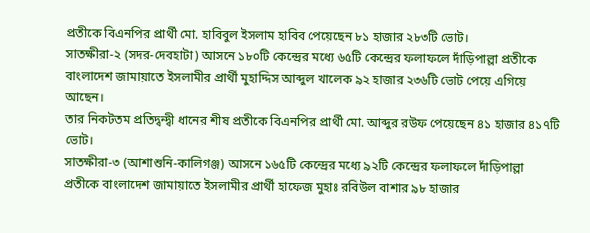প্রতীকে বিএনপির প্রার্থী মো. হাবিবুল ইসলাম হাবিব পেয়েছেন ৮১ হাজার ২৮৩টি ভোট।
সাতক্ষীরা-২ (সদর-দেবহাটা) আসনে ১৮০টি কেন্দ্রের মধ্যে ৬৫টি কেন্দ্রের ফলাফলে দাঁড়িপাল্লা প্রতীকে বাংলাদেশ জামায়াতে ইসলামীর প্রার্থী মুহাদ্দিস আব্দুল খালেক ৯২ হাজার ২৩৬টি ভোট পেয়ে এগিয়ে আছেন।
তার নিকটতম প্রতিদ্বন্দ্বী ধানের শীষ প্রতীকে বিএনপির প্রার্থী মো. আব্দুর রউফ পেয়েছেন ৪১ হাজার ৪১৭টি ভোট।
সাতক্ষীরা-৩ (আশাশুনি-কালিগঞ্জ) আসনে ১৬৫টি কেন্দ্রের মধ্যে ৯২টি কেন্দ্রের ফলাফলে দাঁড়িপাল্লা প্রতীকে বাংলাদেশ জামায়াতে ইসলামীর প্রার্থী হাফেজ মুহাঃ রবিউল বাশার ৯৮ হাজার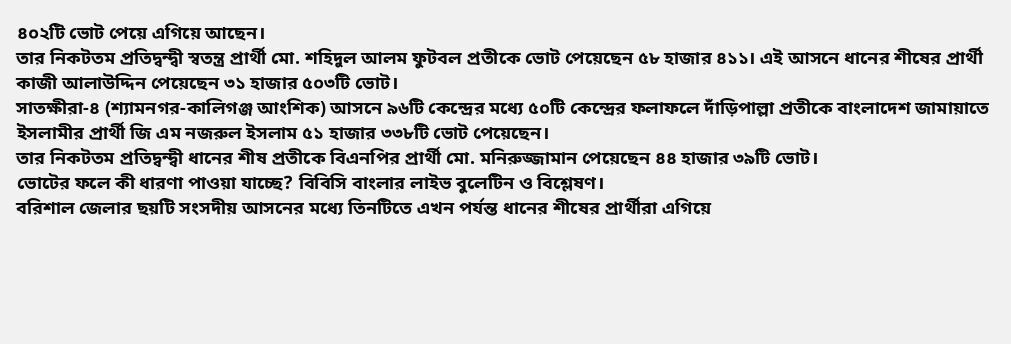৪০২টি ভোট পেয়ে এগিয়ে আছেন।
তার নিকটতম প্রতিদ্বন্দ্বী স্বতন্ত্র প্রার্থী মো. শহিদুল আলম ফুটবল প্রতীকে ভোট পেয়েছেন ৫৮ হাজার ৪১১। এই আসনে ধানের শীষের প্রার্থী কাজী আলাউদ্দিন পেয়েছেন ৩১ হাজার ৫০৩টি ভোট।
সাতক্ষীরা-৪ (শ্যামনগর-কালিগঞ্জ আংশিক) আসনে ৯৬টি কেন্দ্রের মধ্যে ৫০টি কেন্দ্রের ফলাফলে দাঁড়িপাল্লা প্রতীকে বাংলাদেশ জামায়াতে ইসলামীর প্রার্থী জি এম নজরুল ইসলাম ৫১ হাজার ৩৩৮টি ভোট পেয়েছেন।
তার নিকটতম প্রতিদ্বন্দ্বী ধানের শীষ প্রতীকে বিএনপির প্রার্থী মো. মনিরুজ্জামান পেয়েছেন ৪৪ হাজার ৩৯টি ভোট।
ভোটের ফলে কী ধারণা পাওয়া যাচ্ছে? বিবিসি বাংলার লাইভ বুলেটিন ও বিশ্লেষণ।
বরিশাল জেলার ছয়টি সংসদীয় আসনের মধ্যে তিনটিতে এখন পর্যন্ত ধানের শীষের প্রার্থীরা এগিয়ে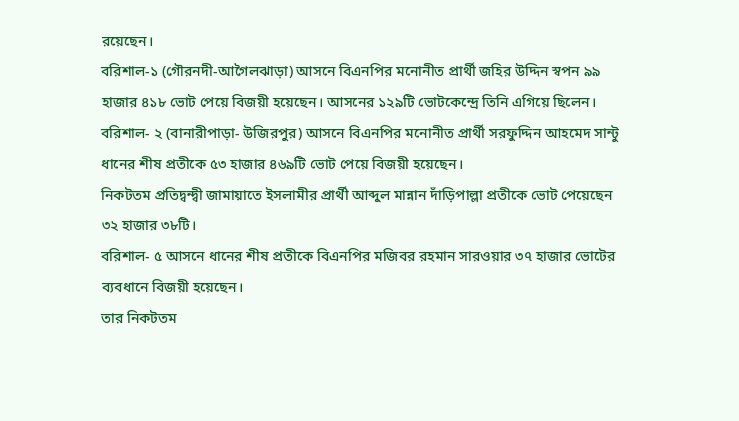রয়েছেন।
বরিশাল-১ (গৌরনদী-আগৈলঝাড়া) আসনে বিএনপির মনোনীত প্রার্থী জহির উদ্দিন স্বপন ৯৯ হাজার ৪১৮ ভোট পেয়ে বিজয়ী হয়েছেন। আসনের ১২৯টি ভোটকেন্দ্রে তিনি এগিয়ে ছিলেন।
বরিশাল- ২ (বানারীপাড়া- উজিরপুর) আসনে বিএনপির মনোনীত প্রার্থী সরফুদ্দিন আহমেদ সান্টু ধানের শীষ প্রতীকে ৫৩ হাজার ৪৬৯টি ভোট পেয়ে বিজয়ী হয়েছেন।
নিকটতম প্রতিদ্বন্দ্বী জামায়াতে ইসলামীর প্রার্থী আব্দুল মান্নান দাঁড়িপাল্লা প্রতীকে ভোট পেয়েছেন ৩২ হাজার ৩৮টি।
বরিশাল- ৫ আসনে ধানের শীষ প্রতীকে বিএনপির মজিবর রহমান সারওয়ার ৩৭ হাজার ভোটের ব্যবধানে বিজয়ী হয়েছেন।
তার নিকটতম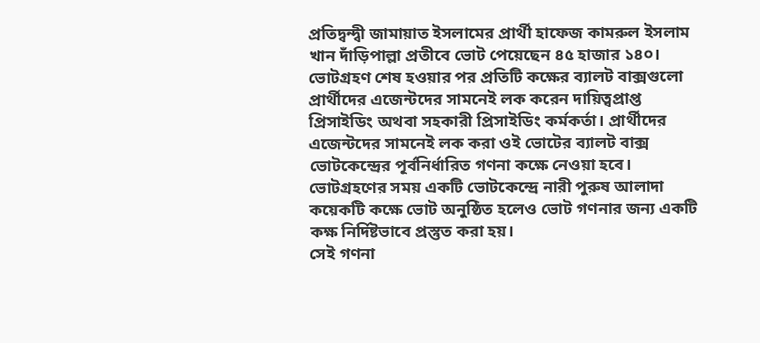প্রতিদ্বন্দ্বী জামায়াত ইসলামের প্রার্থী হাফেজ কামরুল ইসলাম খান দাঁড়িপাল্লা প্রতীবে ভোট পেয়েছেন ৪৫ হাজার ১৪০।
ভোটগ্রহণ শেষ হওয়ার পর প্রতিটি কক্ষের ব্যালট বাক্সগুলো প্রার্থীদের এজেন্টদের সামনেই লক করেন দায়িত্বপ্রাপ্ত প্রিসাইডিং অথবা সহকারী প্রিসাইডিং কর্মকর্তা। প্রার্থীদের এজেন্টদের সামনেই লক করা ওই ভোটের ব্যালট বাক্স ভোটকেন্দ্রের পূর্বনির্ধারিত গণনা কক্ষে নেওয়া হবে।
ভোটগ্রহণের সময় একটি ভোটকেন্দ্রে নারী পুরুষ আলাদা কয়েকটি কক্ষে ভোট অনুষ্ঠিত হলেও ভোট গণনার জন্য একটি কক্ষ নির্দিষ্টভাবে প্রস্তুত করা হয়।
সেই গণনা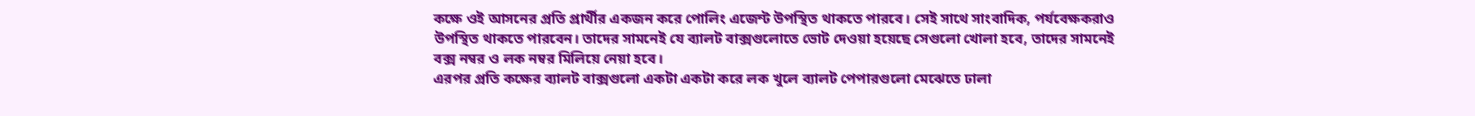কক্ষে ওই আসনের প্রতি প্রার্থীর একজন করে পোলিং এজেন্ট উপস্থিত থাকতে পারবে। সেই সাথে সাংবাদিক, পর্যবেক্ষকরাও উপস্থিত থাকতে পারবেন। তাদের সামনেই যে ব্যালট বাক্সগুলোতে ভোট দেওয়া হয়েছে সেগুলো খোলা হবে, তাদের সামনেই বক্স নম্বর ও লক নম্বর মিলিয়ে নেয়া হবে।
এরপর প্রতি কক্ষের ব্যালট বাক্সগুলো একটা একটা করে লক খুলে ব্যালট পেপারগুলো মেঝেতে ঢালা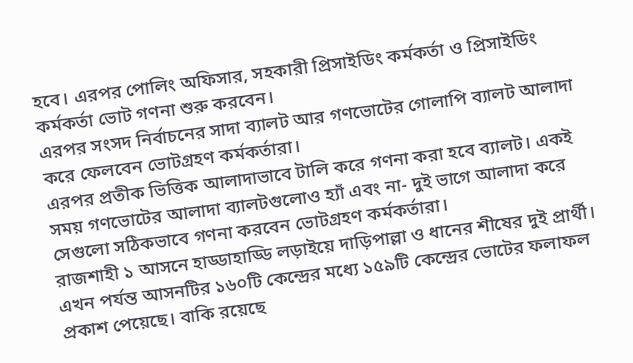হবে। এরপর পোলিং অফিসার, সহকারী প্রিসাইডিং কর্মকর্তা ও প্রিসাইডিং কর্মকর্তা ভোট গণনা শুরু করবেন।
এরপর সংসদ নির্বাচনের সাদা ব্যালট আর গণভোটের গোলাপি ব্যালট আলাদা করে ফেলবেন ভোটগ্রহণ কর্মকর্তারা।
এরপর প্রতীক ভিত্তিক আলাদাভাবে টালি করে গণনা করা হবে ব্যালট। একই সময় গণভোটের আলাদা ব্যালটগুলোও হ্যাঁ এবং না- দুই ভাগে আলাদা করে সেগুলো সঠিকভাবে গণনা করবেন ভোটগ্রহণ কর্মকর্তারা।
রাজশাহী ১ আসনে হাড্ডাহাড্ডি লড়াইয়ে দাড়িপাল্লা ও ধানের শীষের দুই প্রার্থী।
এখন পর্যন্ত আসনটির ১৬০টি কেন্দ্রের মধ্যে ১৫৯টি কেন্দ্রের ভোটের ফলাফল প্রকাশ পেয়েছে। বাকি রয়েছে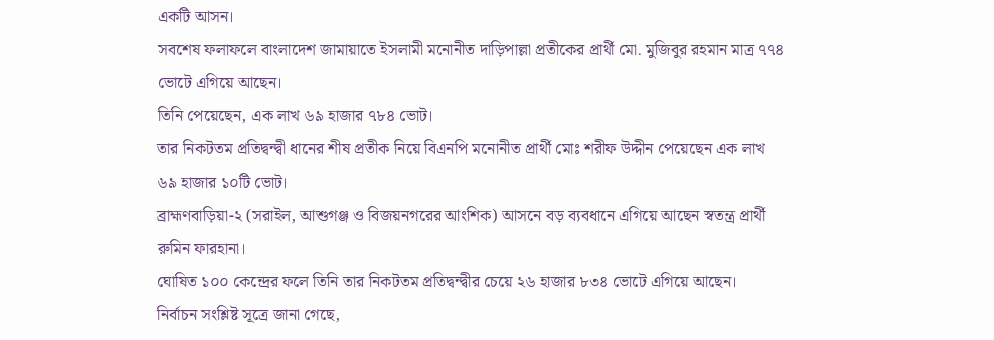একটি আসন।
সবশেষ ফলাফলে বাংলাদেশ জামায়াতে ইসলামী মনোনীত দাড়িপাল্লা প্রতীকের প্রার্থী মো. মুজিবুর রহমান মাত্র ৭৭৪ ভোটে এগিয়ে আছেন।
তিনি পেয়েছেন, এক লাখ ৬৯ হাজার ৭৮৪ ভোট।
তার নিকটতম প্রতিদ্বন্দ্বী ধানের শীষ প্রতীক নিয়ে বিএনপি মনোনীত প্রার্থী মোঃ শরীফ উদ্দীন পেয়েছেন এক লাখ ৬৯ হাজার ১০টি ভোট।
ব্রাহ্মণবাড়িয়া-২ (সরাইল, আশুগঞ্জ ও বিজয়নগরের আংশিক) আসনে বড় ব্যবধানে এগিয়ে আছেন স্বতন্ত্র প্রার্থী রুমিন ফারহানা।
ঘোষিত ১০০ কেন্দ্রের ফলে তিনি তার নিকটতম প্রতিদ্বন্দ্বীর চেয়ে ২৬ হাজার ৮৩৪ ভোটে এগিয়ে আছেন।
নির্বাচন সংশ্লিষ্ট সূত্রে জানা গেছে,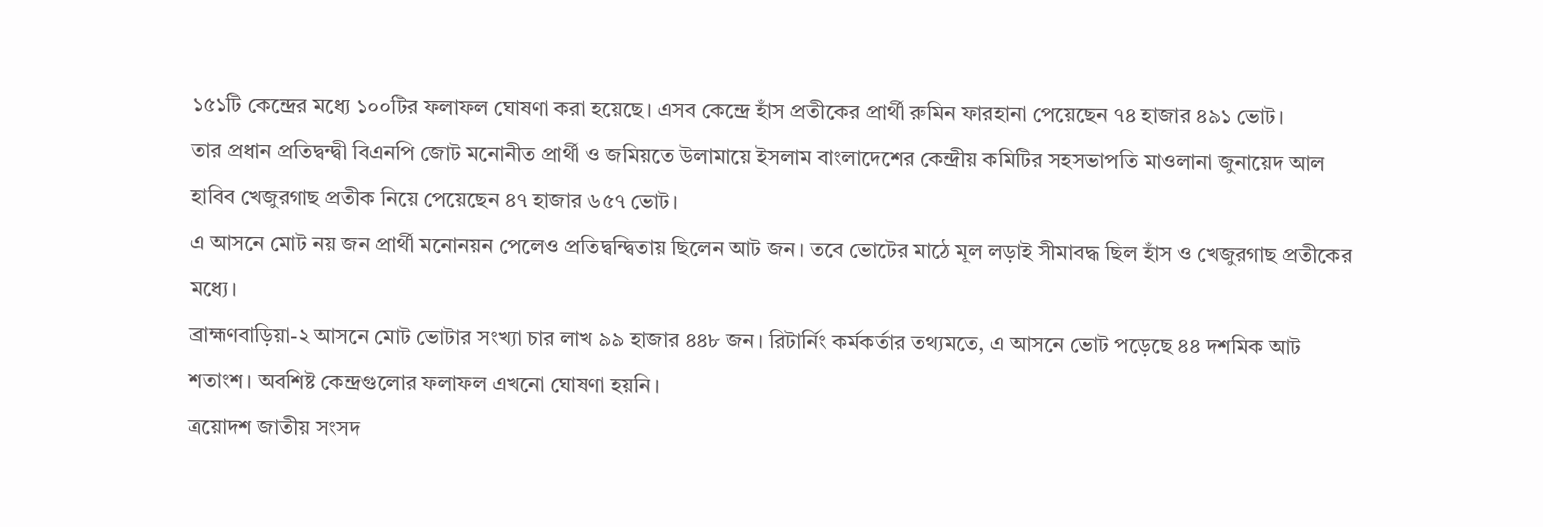১৫১টি কেন্দ্রের মধ্যে ১০০টির ফলাফল ঘোষণা করা হয়েছে। এসব কেন্দ্রে হাঁস প্রতীকের প্রার্থী রুমিন ফারহানা পেয়েছেন ৭৪ হাজার ৪৯১ ভোট।
তার প্রধান প্রতিদ্বন্দ্বী বিএনপি জোট মনোনীত প্রার্থী ও জমিয়তে উলামায়ে ইসলাম বাংলাদেশের কেন্দ্রীয় কমিটির সহসভাপতি মাওলানা জুনায়েদ আল হাবিব খেজুরগাছ প্রতীক নিয়ে পেয়েছেন ৪৭ হাজার ৬৫৭ ভোট।
এ আসনে মোট নয় জন প্রার্থী মনোনয়ন পেলেও প্রতিদ্বন্দ্বিতায় ছিলেন আট জন। তবে ভোটের মাঠে মূল লড়াই সীমাবদ্ধ ছিল হাঁস ও খেজুরগাছ প্রতীকের মধ্যে।
ব্রাহ্মণবাড়িয়া-২ আসনে মোট ভোটার সংখ্যা চার লাখ ৯৯ হাজার ৪৪৮ জন। রিটার্নিং কর্মকর্তার তথ্যমতে, এ আসনে ভোট পড়েছে ৪৪ দশমিক আট শতাংশ। অবশিষ্ট কেন্দ্রগুলোর ফলাফল এখনো ঘোষণা হয়নি।
ত্রয়োদশ জাতীয় সংসদ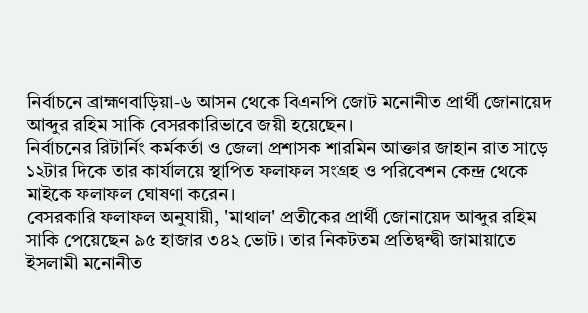নির্বাচনে ব্রাহ্মণবাড়িয়া-৬ আসন থেকে বিএনপি জোট মনোনীত প্রার্থী জোনায়েদ আব্দুর রহিম সাকি বেসরকারিভাবে জয়ী হয়েছেন।
নির্বাচনের রিটার্নিং কর্মকর্তা ও জেলা প্রশাসক শারমিন আক্তার জাহান রাত সাড়ে ১২টার দিকে তার কার্যালয়ে স্থাপিত ফলাফল সংগ্রহ ও পরিবেশন কেন্দ্র থেকে মাইকে ফলাফল ঘোষণা করেন।
বেসরকারি ফলাফল অনুযায়ী, 'মাথাল' প্রতীকের প্রার্থী জোনায়েদ আব্দুর রহিম সাকি পেয়েছেন ৯৫ হাজার ৩৪২ ভোট। তার নিকটতম প্রতিদ্বন্দ্বী জামায়াতে ইসলামী মনোনীত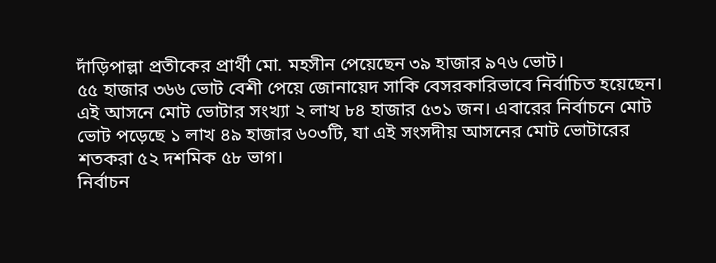দাঁড়িপাল্লা প্রতীকের প্রার্থী মো. মহসীন পেয়েছেন ৩৯ হাজার ৯৭৬ ভোট।
৫৫ হাজার ৩৬৬ ভোট বেশী পেয়ে জোনায়েদ সাকি বেসরকারিভাবে নির্বাচিত হয়েছেন।
এই আসনে মোট ভোটার সংখ্যা ২ লাখ ৮৪ হাজার ৫৩১ জন। এবারের নির্বাচনে মোট ভোট পড়েছে ১ লাখ ৪৯ হাজার ৬০৩টি, যা এই সংসদীয় আসনের মোট ভোটারের শতকরা ৫২ দশমিক ৫৮ ভাগ।
নির্বাচন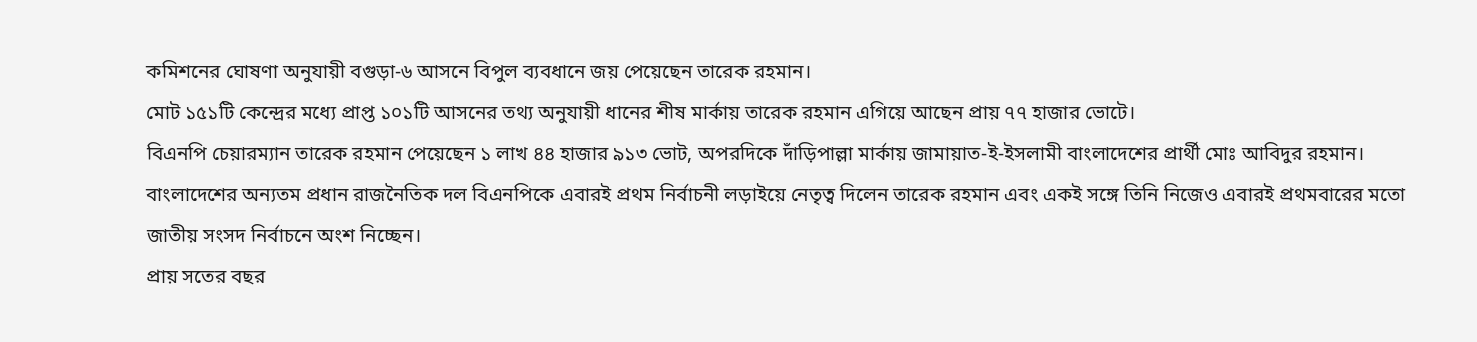কমিশনের ঘোষণা অনুযায়ী বগুড়া-৬ আসনে বিপুল ব্যবধানে জয় পেয়েছেন তারেক রহমান।
মোট ১৫১টি কেন্দ্রের মধ্যে প্রাপ্ত ১০১টি আসনের তথ্য অনুযায়ী ধানের শীষ মার্কায় তারেক রহমান এগিয়ে আছেন প্রায় ৭৭ হাজার ভোটে।
বিএনপি চেয়ারম্যান তারেক রহমান পেয়েছেন ১ লাখ ৪৪ হাজার ৯১৩ ভোট, অপরদিকে দাঁড়িপাল্লা মার্কায় জামায়াত-ই-ইসলামী বাংলাদেশের প্রার্থী মোঃ আবিদুর রহমান।
বাংলাদেশের অন্যতম প্রধান রাজনৈতিক দল বিএনপিকে এবারই প্রথম নির্বাচনী লড়াইয়ে নেতৃত্ব দিলেন তারেক রহমান এবং একই সঙ্গে তিনি নিজেও এবারই প্রথমবারের মতো জাতীয় সংসদ নির্বাচনে অংশ নিচ্ছেন।
প্রায় সতের বছর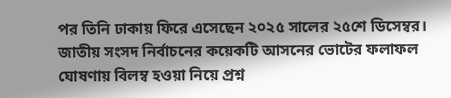পর তিনি ঢাকায় ফিরে এসেছেন ২০২৫ সালের ২৫শে ডিসেম্বর।
জাতীয় সংসদ নির্বাচনের কয়েকটি আসনের ভোটের ফলাফল ঘোষণায় বিলম্ব হওয়া নিয়ে প্রশ্ন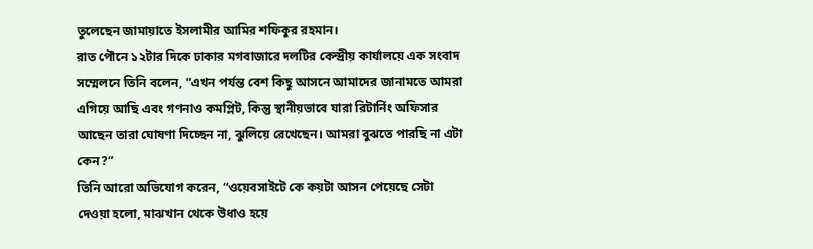তুলেছেন জামায়াতে ইসলামীর আমির শফিকুর রহমান।
রাত পৌনে ১২টার দিকে ঢাকার মগবাজারে দলটির কেন্দ্রীয় কার্যালয়ে এক সংবাদ সম্মেলনে তিনি বলেন, “এখন পর্যন্ত বেশ কিছু আসনে আমাদের জানামতে আমরা এগিয়ে আছি এবং গণনাও কমপ্লিট, কিন্তু স্থানীয়ভাবে যারা রিটার্নিং অফিসার আছেন তারা ঘোষণা দিচ্ছেন না, ঝুলিয়ে রেখেছেন। আমরা বুঝতে পারছি না এটা কেন?”
তিনি আরো অভিযোগ করেন, “ওয়েবসাইটে কে কয়টা আসন পেয়েছে সেটা দেওয়া হলো, মাঝখান থেকে উধাও হয়ে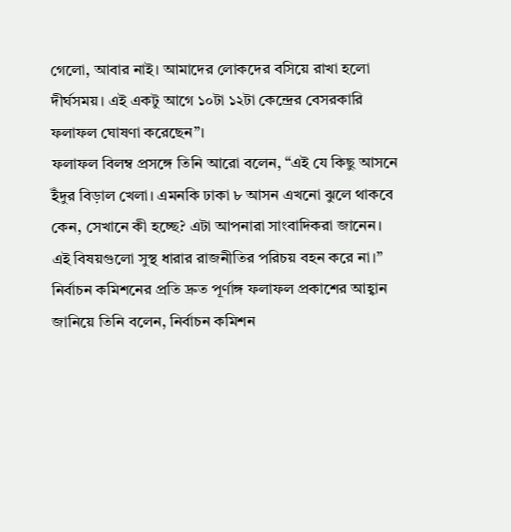গেলো, আবার নাই। আমাদের লোকদের বসিয়ে রাখা হলো দীর্ঘসময়। এই একটু আগে ১০টা ১২টা কেন্দ্রের বেসরকারি ফলাফল ঘোষণা করেছেন”।
ফলাফল বিলম্ব প্রসঙ্গে তিনি আরো বলেন, “এই যে কিছু আসনে ইঁদুর বিড়াল খেলা। এমনকি ঢাকা ৮ আসন এখনো ঝুলে থাকবে কেন, সেখানে কী হচ্ছে? এটা আপনারা সাংবাদিকরা জানেন। এই বিষয়গুলো সুস্থ ধারার রাজনীতির পরিচয় বহন করে না।”
নির্বাচন কমিশনের প্রতি দ্রুত পূর্ণাঙ্গ ফলাফল প্রকাশের আহ্বান জানিয়ে তিনি বলেন, নির্বাচন কমিশন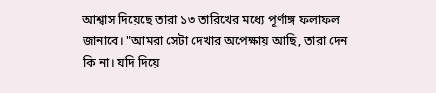আশ্বাস দিয়েছে তারা ১৩ তারিখের মধ্যে পূর্ণাঙ্গ ফলাফল জানাবে। "আমরা সেটা দেখার অপেক্ষায় আছি, তারা দেন কি না। যদি দিয়ে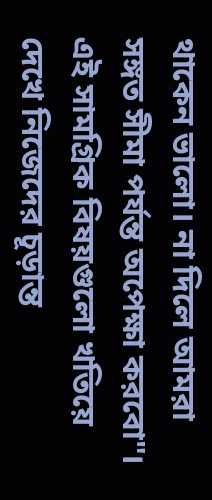থাকেন ভালো। না দিলে আমরা সঙ্গত সীমা পর্যন্ত অপেক্ষা করবো"।
এই সামগ্রিক বিষয়গুলো খতিয়ে দেখে নিজেদের চূড়ান্ত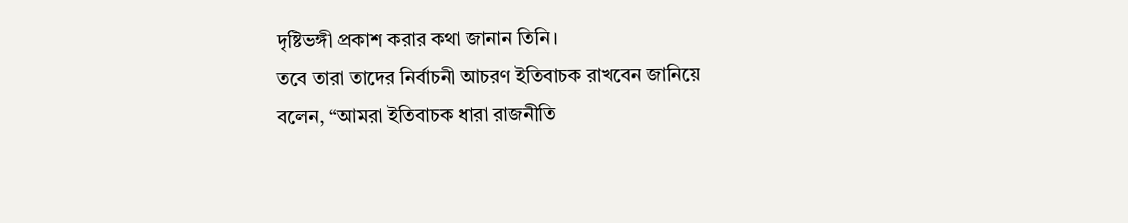দৃষ্টিভঙ্গী প্রকাশ করার কথা জানান তিনি।
তবে তারা তাদের নির্বাচনী আচরণ ইতিবাচক রাখবেন জানিয়ে বলেন, “আমরা ইতিবাচক ধারা রাজনীতি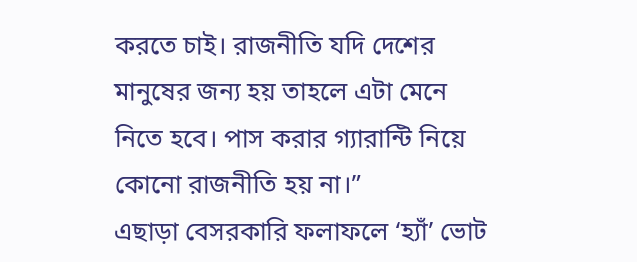করতে চাই। রাজনীতি যদি দেশের মানুষের জন্য হয় তাহলে এটা মেনে নিতে হবে। পাস করার গ্যারান্টি নিয়ে কোনো রাজনীতি হয় না।”
এছাড়া বেসরকারি ফলাফলে ‘হ্যাঁ’ ভোট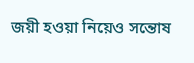জয়ী হওয়া নিয়েও সন্তোষ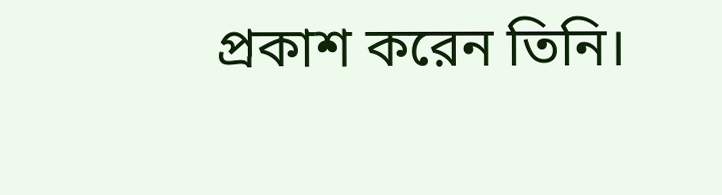প্রকাশ করেন তিনি।